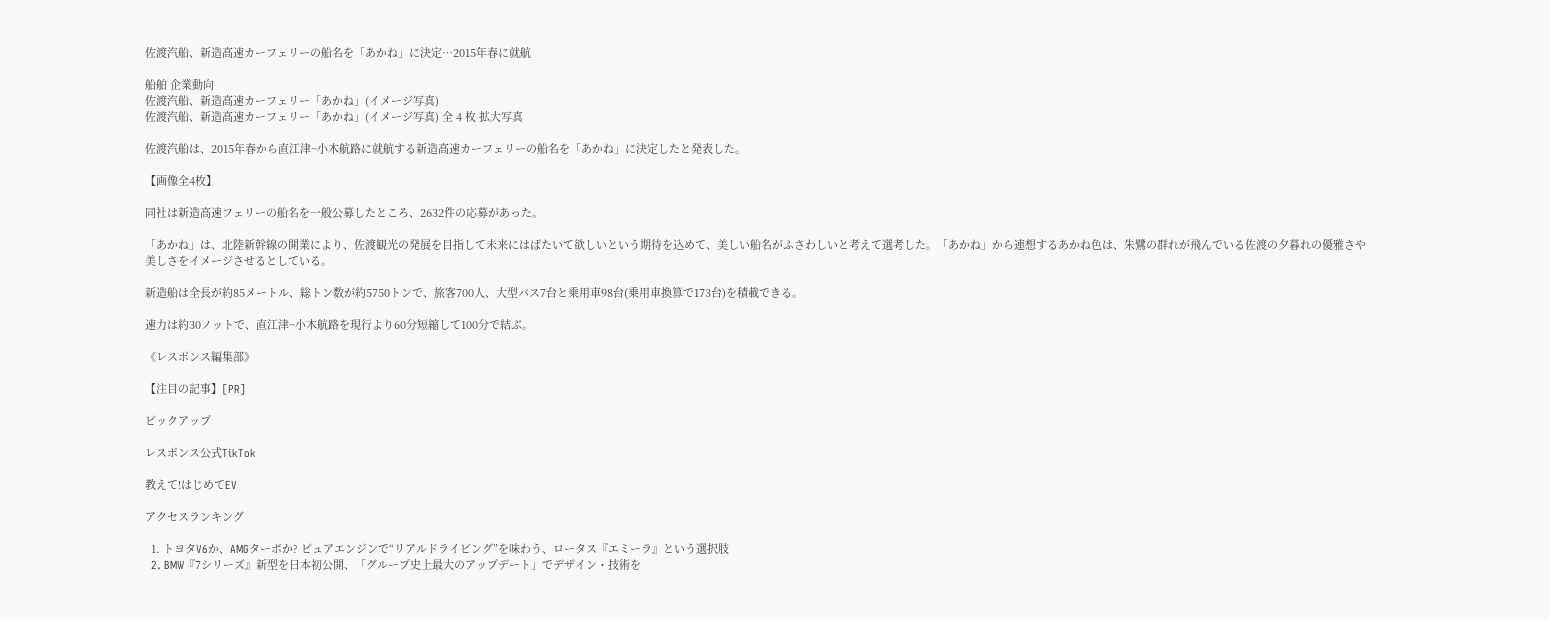佐渡汽船、新造高速カーフェリーの船名を「あかね」に決定…2015年春に就航

船舶 企業動向
佐渡汽船、新造高速カーフェリー「あかね」(イメージ写真)
佐渡汽船、新造高速カーフェリー「あかね」(イメージ写真) 全 4 枚 拡大写真

佐渡汽船は、2015年春から直江津~小木航路に就航する新造高速カーフェリーの船名を「あかね」に決定したと発表した。

【画像全4枚】

同社は新造高速フェリーの船名を一般公募したところ、2632件の応募があった。

「あかね」は、北陸新幹線の開業により、佐渡観光の発展を目指して未来にはばたいて欲しいという期待を込めて、美しい船名がふさわしいと考えて選考した。「あかね」から連想するあかね色は、朱鷺の群れが飛んでいる佐渡の夕暮れの優雅さや美しさをイメージさせるとしている。

新造船は全長が約85メートル、総トン数が約5750トンで、旅客700人、大型バス7台と乗用車98台(乗用車換算で173台)を積載できる。

速力は約30ノットで、直江津~小木航路を現行より60分短縮して100分で結ぶ。

《レスポンス編集部》

【注目の記事】[PR]

ピックアップ

レスポンス公式TikTok

教えて!はじめてEV

アクセスランキング

  1. トヨタV6か、AMGターボか? ピュアエンジンで“リアルドライビング”を味わう、ロータス『エミーラ』という選択肢
  2. BMW『7シリーズ』新型を日本初公開、「グループ史上最大のアップデート」でデザイン・技術を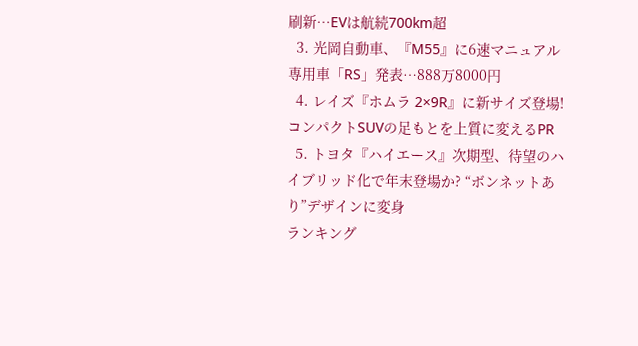刷新…EVは航続700km超
  3. 光岡自動車、『M55』に6速マニュアル専用車「RS」発表…888万8000円
  4. レイズ『ホムラ 2×9R』に新サイズ登場! コンパクトSUVの足もとを上質に変えるPR
  5. トヨタ『ハイエース』次期型、待望のハイブリッド化で年末登場か? “ボンネットあり”デザインに変身
ランキング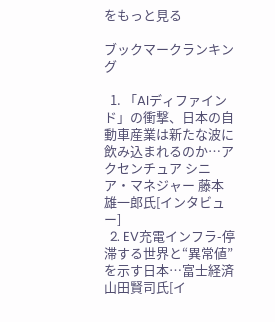をもっと見る

ブックマークランキング

  1. 「AIディファインド」の衝撃、日本の自動車産業は新たな波に飲み込まれるのか…アクセンチュア シニア・マネジャー 藤本雄一郎氏[インタビュー]
  2. EV充電インフラ-停滞する世界と“異常値”を示す日本…富士経済 山田賢司氏[イ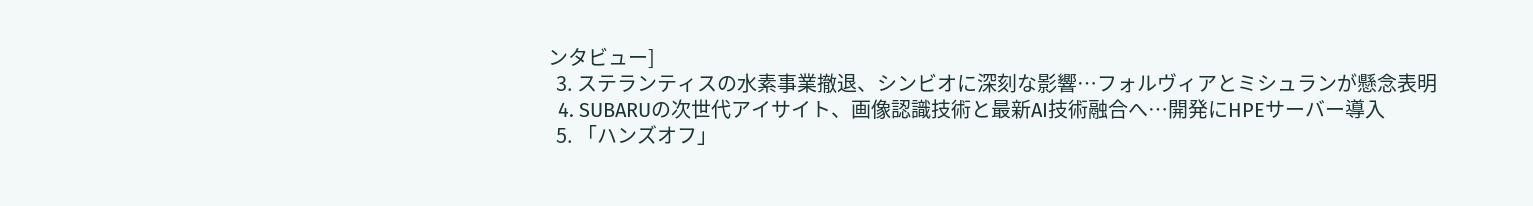ンタビュー]
  3. ステランティスの水素事業撤退、シンビオに深刻な影響…フォルヴィアとミシュランが懸念表明
  4. SUBARUの次世代アイサイト、画像認識技術と最新AI技術融合へ…開発にHPEサーバー導入
  5. 「ハンズオフ」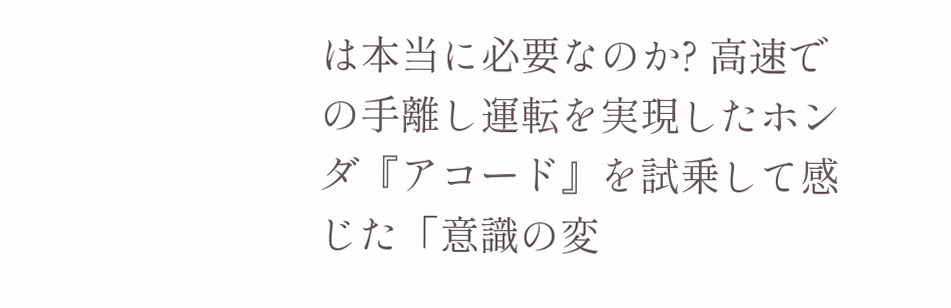は本当に必要なのか? 高速での手離し運転を実現したホンダ『アコード』を試乗して感じた「意識の変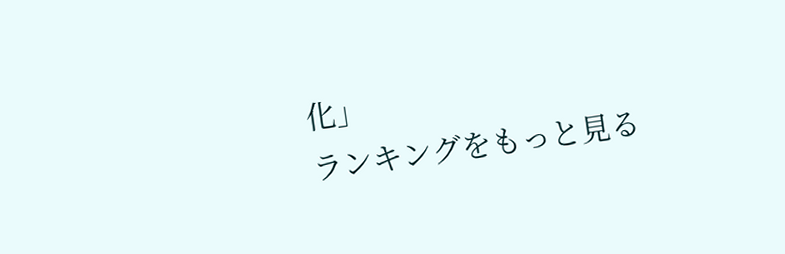化」
ランキングをもっと見る